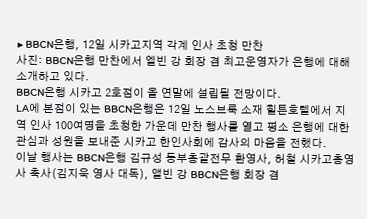▶ BBCN은행, 12일 시카고지역 각계 인사 초청 만찬
사진: BBCN은행 만찬에서 엘빈 강 회장 겸 최고운영자가 은행에 대해 소개하고 있다.
BBCN은행 시카고 2호점이 올 연말에 설립될 전망이다.
LA에 본점이 있는 BBCN은행은 12일 노스브룩 소재 힐튼호텔에서 지역 인사 100여명을 초청한 가운데 만찬 행사를 열고 평소 은행에 대한 관심과 성원을 보내준 시카고 한인사회에 감사의 마음을 전했다.
이날 행사는 BBCN은행 김규성 동부총괄전무 환영사, 허철 시카고총영사 축사(김지욱 영사 대독), 앨빈 강 BBCN은행 회장 겸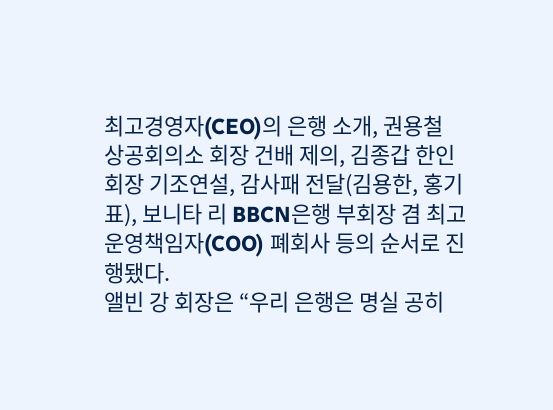최고경영자(CEO)의 은행 소개, 권용철 상공회의소 회장 건배 제의, 김종갑 한인회장 기조연설, 감사패 전달(김용한, 홍기표), 보니타 리 BBCN은행 부회장 겸 최고운영책임자(COO) 폐회사 등의 순서로 진행됐다.
앨빈 강 회장은 “우리 은행은 명실 공히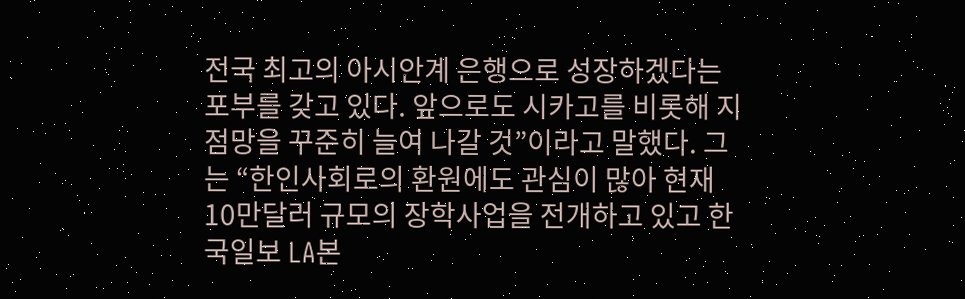전국 최고의 아시안계 은행으로 성장하겠다는 포부를 갖고 있다. 앞으로도 시카고를 비롯해 지점망을 꾸준히 늘여 나갈 것”이라고 말했다. 그는 “한인사회로의 환원에도 관심이 많아 현재 10만달러 규모의 장학사업을 전개하고 있고 한국일보 LA본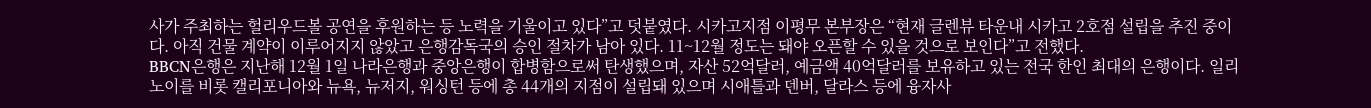사가 주최하는 헐리우드볼 공연을 후원하는 등 노력을 기울이고 있다”고 덧붙였다. 시카고지점 이평무 본부장은 “현재 글렌뷰 타운내 시카고 2호점 설립을 추진 중이다. 아직 건물 계약이 이루어지지 않았고 은행감독국의 승인 절차가 남아 있다. 11~12월 정도는 돼야 오픈할 수 있을 것으로 보인다”고 전했다.
BBCN은행은 지난해 12월 1일 나라은행과 중앙은행이 합병함으로써 탄생했으며, 자산 52억달러, 예금액 40억달러를 보유하고 있는 전국 한인 최대의 은행이다. 일리노이를 비롯 캘리포니아와 뉴욕, 뉴저지, 워싱턴 등에 총 44개의 지점이 설립돼 있으며 시애틀과 덴버, 달라스 등에 융자사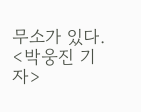무소가 있다. <박웅진 기자>